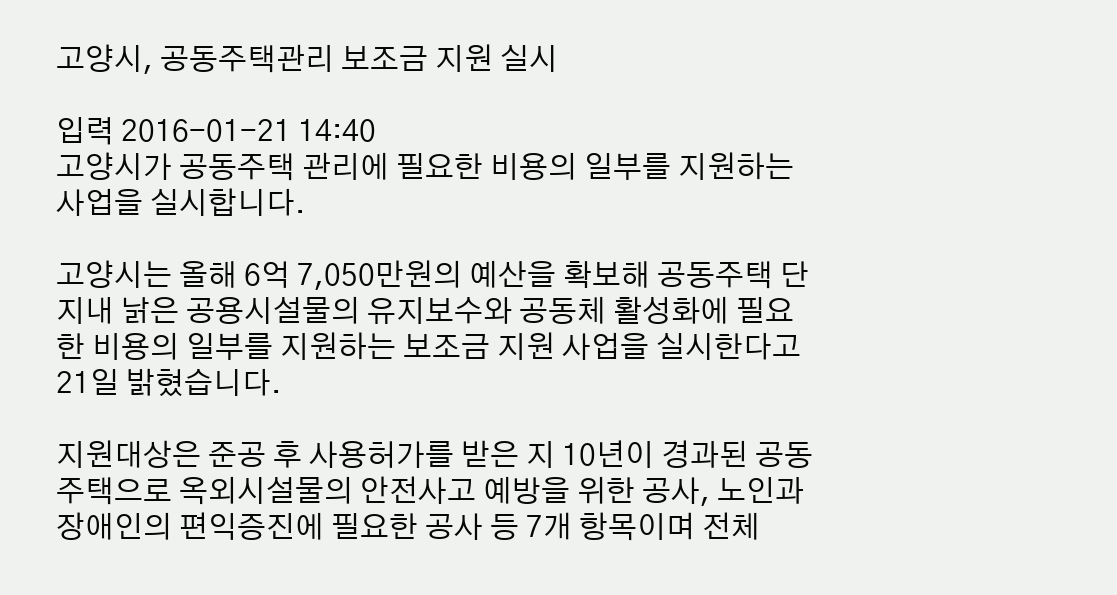고양시, 공동주택관리 보조금 지원 실시

입력 2016-01-21 14:40
고양시가 공동주택 관리에 필요한 비용의 일부를 지원하는 사업을 실시합니다.

고양시는 올해 6억 7,050만원의 예산을 확보해 공동주택 단지내 낡은 공용시설물의 유지보수와 공동체 활성화에 필요한 비용의 일부를 지원하는 보조금 지원 사업을 실시한다고 21일 밝혔습니다.

지원대상은 준공 후 사용허가를 받은 지 10년이 경과된 공동주택으로 옥외시설물의 안전사고 예방을 위한 공사, 노인과 장애인의 편익증진에 필요한 공사 등 7개 항목이며 전체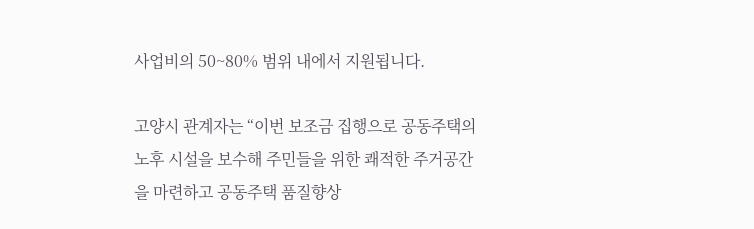사업비의 50~80% 범위 내에서 지원됩니다.

고양시 관계자는 “이번 보조금 집행으로 공동주택의 노후 시설을 보수해 주민들을 위한 쾌적한 주거공간을 마련하고 공동주택 품질향상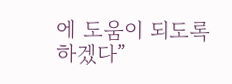에 도움이 되도록 하겠다”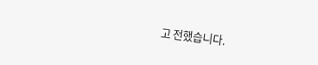고 전했습니다.